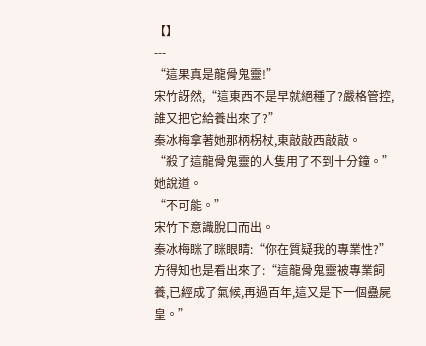【】
---
“這果真是龍骨鬼靈!”
宋竹訝然,“這東西不是早就絕種了?嚴格管控,誰又把它給養出來了?”
秦冰梅拿著她那柄柺杖,東敲敲西敲敲。
“殺了這龍骨鬼靈的人隻用了不到十分鐘。”
她說道。
“不可能。”
宋竹下意識脫口而出。
秦冰梅眯了眯眼睛:“你在質疑我的專業性?”
方得知也是看出來了:“這龍骨鬼靈被專業飼養,已經成了氣候,再過百年,這又是下一個蠱屍皇。”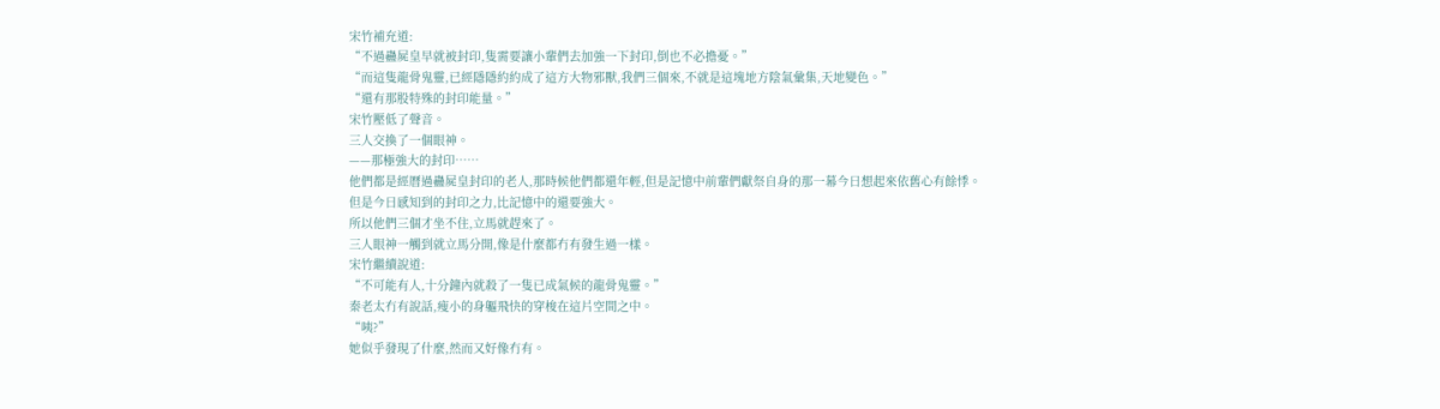宋竹補充道:
“不過蠱屍皇早就被封印,隻需要讓小輩們去加強一下封印,倒也不必擔憂。”
“而這隻龍骨鬼靈,已經隱隱約約成了這方大物邪獸,我們三個來,不就是這塊地方陰氣彙集,天地變色。”
“還有那股特殊的封印能量。”
宋竹壓低了聲音。
三人交換了一個眼神。
——那極強大的封印……
他們都是經曆過蠱屍皇封印的老人,那時候他們都還年輕,但是記憶中前輩們獻祭自身的那一幕今日想起來依舊心有餘悸。
但是今日感知到的封印之力,比記憶中的還要強大。
所以他們三個才坐不住,立馬就趕來了。
三人眼神一觸到就立馬分開,像是什麼都冇有發生過一樣。
宋竹繼續說道:
“不可能有人,十分鐘內就殺了一隻已成氣候的龍骨鬼靈。”
秦老太冇有說話,瘦小的身軀飛快的穿梭在這片空間之中。
“咦?”
她似乎發現了什麼,然而又好像冇有。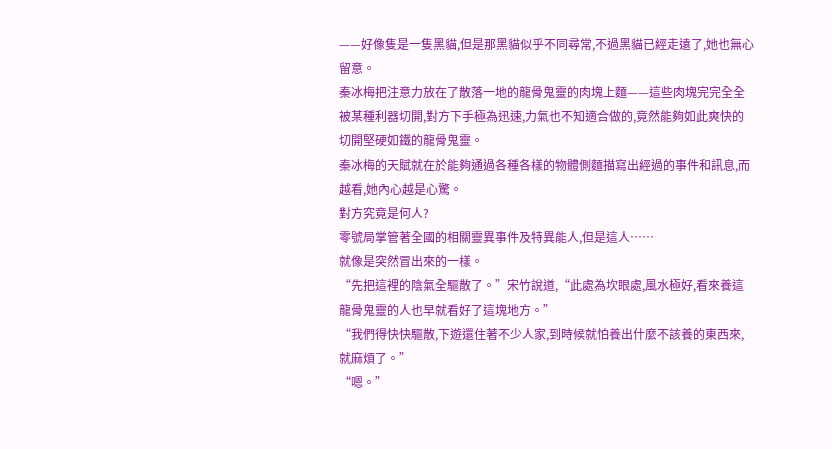——好像隻是一隻黑貓,但是那黑貓似乎不同尋常,不過黑貓已經走遠了,她也無心留意。
秦冰梅把注意力放在了散落一地的龍骨鬼靈的肉塊上麵——這些肉塊完完全全被某種利器切開,對方下手極為迅速,力氣也不知適合做的,竟然能夠如此爽快的切開堅硬如鐵的龍骨鬼靈。
秦冰梅的天賦就在於能夠通過各種各樣的物體側麵描寫出經過的事件和訊息,而越看,她內心越是心驚。
對方究竟是何人?
零號局掌管著全國的相關靈異事件及特異能人,但是這人……
就像是突然冒出來的一樣。
“先把這裡的陰氣全驅散了。”宋竹說道,“此處為坎眼處,風水極好,看來養這龍骨鬼靈的人也早就看好了這塊地方。”
“我們得快快驅散,下遊還住著不少人家,到時候就怕養出什麼不該養的東西來,就麻煩了。”
“嗯。”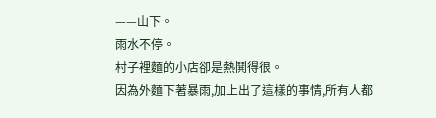——山下。
雨水不停。
村子裡麵的小店卻是熱鬨得很。
因為外麵下著暴雨,加上出了這樣的事情,所有人都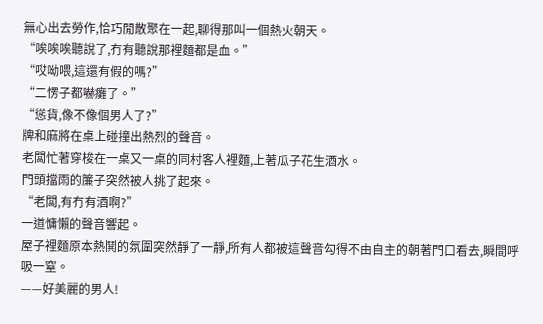無心出去勞作,恰巧閒散聚在一起,聊得那叫一個熱火朝天。
“唉唉唉聽說了,冇有聽說那裡麵都是血。”
“哎呦喂,這還有假的嗎?”
“二愣子都嚇癱了。”
“慫貨,像不像個男人了?”
牌和麻將在桌上碰撞出熱烈的聲音。
老闆忙著穿梭在一桌又一桌的同村客人裡麵,上著瓜子花生酒水。
門頭擋雨的簾子突然被人挑了起來。
“老闆,有冇有酒啊?”
一道慵懶的聲音響起。
屋子裡麵原本熱鬨的氛圍突然靜了一靜,所有人都被這聲音勾得不由自主的朝著門口看去,瞬間呼吸一窒。
——好美麗的男人!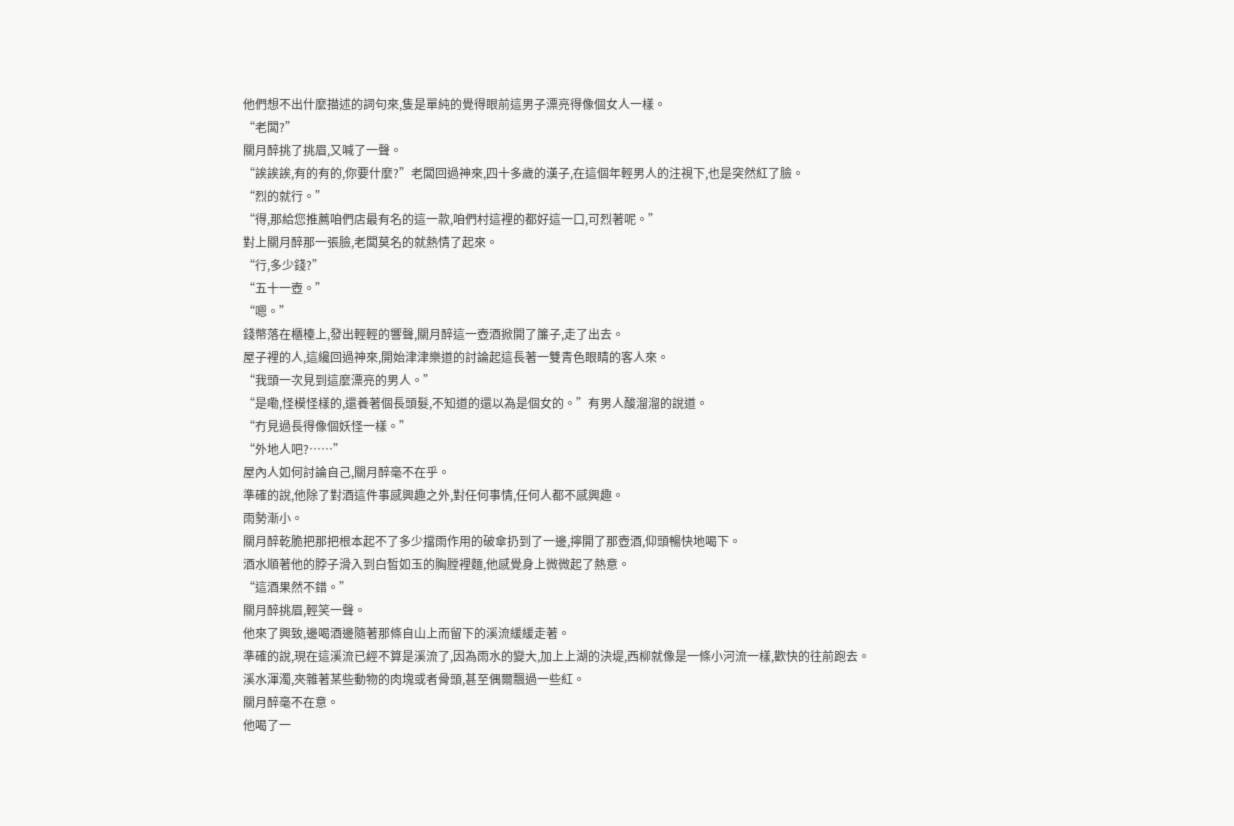他們想不出什麼描述的詞句來,隻是單純的覺得眼前這男子漂亮得像個女人一樣。
“老闆?”
關月醉挑了挑眉,又喊了一聲。
“誒誒誒,有的有的,你要什麼?”老闆回過神來,四十多歲的漢子,在這個年輕男人的注視下,也是突然紅了臉。
“烈的就行。”
“得,那給您推薦咱們店最有名的這一款,咱們村這裡的都好這一口,可烈著呢。”
對上關月醉那一張臉,老闆莫名的就熱情了起來。
“行,多少錢?”
“五十一壺。”
“嗯。”
錢幣落在櫃檯上,發出輕輕的響聲,關月醉這一壺酒掀開了簾子,走了出去。
屋子裡的人,這纔回過神來,開始津津樂道的討論起這長著一雙青色眼睛的客人來。
“我頭一次見到這麼漂亮的男人。”
“是嘞,怪模怪樣的,還養著個長頭髮,不知道的還以為是個女的。”有男人酸溜溜的說道。
“冇見過長得像個妖怪一樣。”
“外地人吧?……”
屋內人如何討論自己,關月醉毫不在乎。
準確的說,他除了對酒這件事感興趣之外,對任何事情,任何人都不感興趣。
雨勢漸小。
關月醉乾脆把那把根本起不了多少擋雨作用的破傘扔到了一邊,擰開了那壺酒,仰頭暢快地喝下。
酒水順著他的脖子滑入到白皙如玉的胸膛裡麵,他感覺身上微微起了熱意。
“這酒果然不錯。”
關月醉挑眉,輕笑一聲。
他來了興致,邊喝酒邊隨著那條自山上而留下的溪流緩緩走著。
準確的說,現在這溪流已經不算是溪流了,因為雨水的變大,加上上湖的決堤,西柳就像是一條小河流一樣,歡快的往前跑去。
溪水渾濁,夾雜著某些動物的肉塊或者骨頭,甚至偶爾飄過一些紅。
關月醉毫不在意。
他喝了一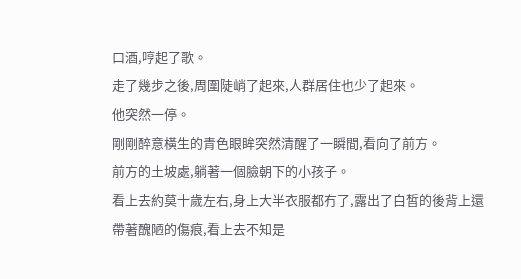口酒,哼起了歌。
走了幾步之後,周圍陡峭了起來,人群居住也少了起來。
他突然一停。
剛剛醉意橫生的青色眼眸突然清醒了一瞬間,看向了前方。
前方的土坡處,躺著一個臉朝下的小孩子。
看上去約莫十歲左右,身上大半衣服都冇了,露出了白皙的後背上還帶著醜陋的傷痕,看上去不知是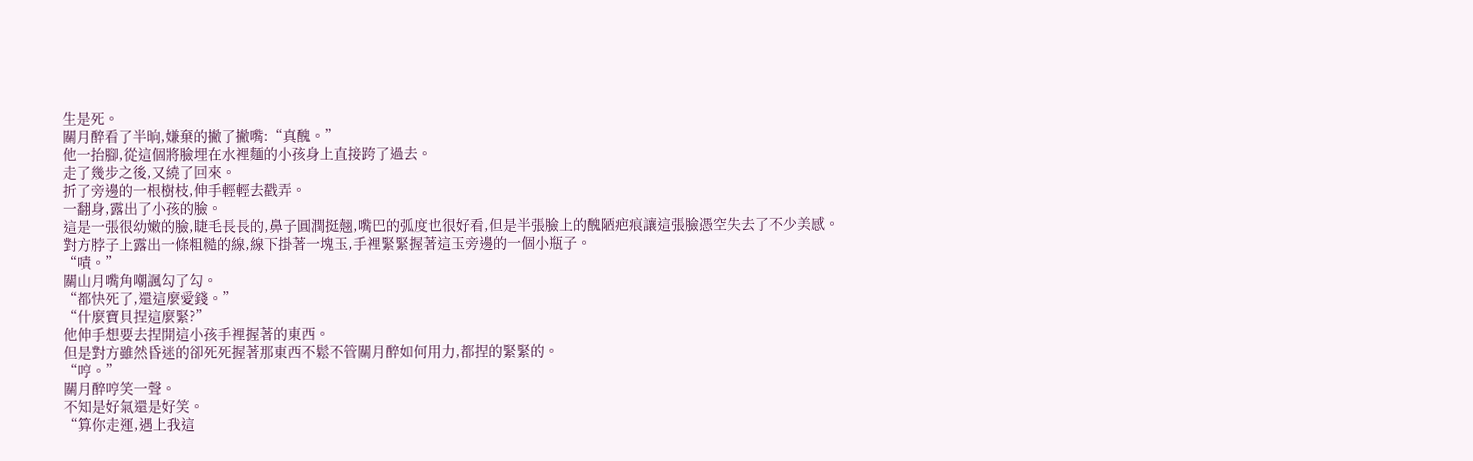生是死。
關月醉看了半晌,嫌棄的撇了撇嘴:“真醜。”
他一抬腳,從這個將臉埋在水裡麵的小孩身上直接跨了過去。
走了幾步之後,又繞了回來。
折了旁邊的一根樹枝,伸手輕輕去戳弄。
一翻身,露出了小孩的臉。
這是一張很幼嫩的臉,睫毛長長的,鼻子圓潤挺翹,嘴巴的弧度也很好看,但是半張臉上的醜陋疤痕讓這張臉憑空失去了不少美感。
對方脖子上露出一條粗糙的線,線下掛著一塊玉,手裡緊緊握著這玉旁邊的一個小瓶子。
“嘖。”
關山月嘴角嘲諷勾了勾。
“都快死了,還這麼愛錢。”
“什麼寶貝捏這麼緊?”
他伸手想要去捏開這小孩手裡握著的東西。
但是對方雖然昏迷的卻死死握著那東西不鬆不管關月醉如何用力,都捏的緊緊的。
“哼。”
關月醉哼笑一聲。
不知是好氣還是好笑。
“算你走運,遇上我這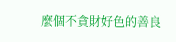麼個不貪財好色的善良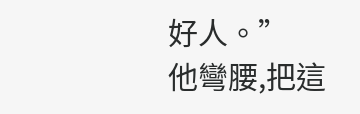好人。”
他彎腰,把這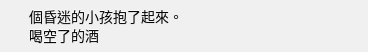個昏迷的小孩抱了起來。
喝空了的酒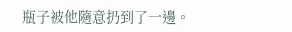瓶子被他隨意扔到了一邊。